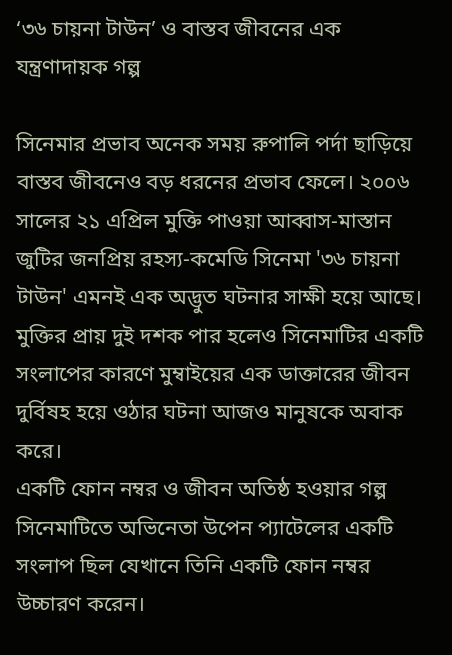‘৩৬ চায়না টাউন’ ও বাস্তব জীবনের এক যন্ত্রণাদায়ক গল্প

সিনেমার প্রভাব অনেক সময় রুপালি পর্দা ছাড়িয়ে বাস্তব জীবনেও বড় ধরনের প্রভাব ফেলে। ২০০৬ সালের ২১ এপ্রিল মুক্তি পাওয়া আব্বাস-মাস্তান জুটির জনপ্রিয় রহস্য-কমেডি সিনেমা '৩৬ চায়না টাউন' এমনই এক অদ্ভুত ঘটনার সাক্ষী হয়ে আছে। মুক্তির প্রায় দুই দশক পার হলেও সিনেমাটির একটি সংলাপের কারণে মুম্বাইয়ের এক ডাক্তারের জীবন দুর্বিষহ হয়ে ওঠার ঘটনা আজও মানুষকে অবাক করে।
একটি ফোন নম্বর ও জীবন অতিষ্ঠ হওয়ার গল্প
সিনেমাটিতে অভিনেতা উপেন প্যাটেলের একটি সংলাপ ছিল যেখানে তিনি একটি ফোন নম্বর উচ্চারণ করেন।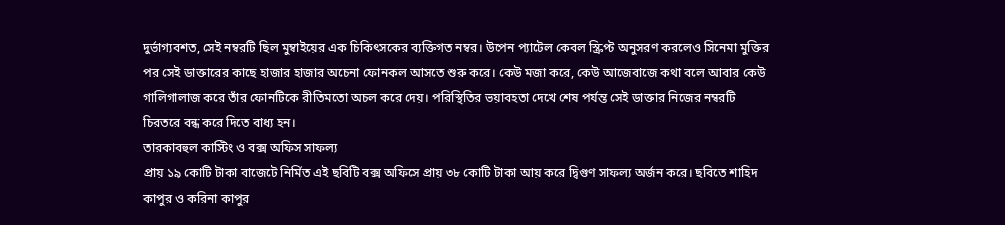দুর্ভাগ্যবশত, সেই নম্বরটি ছিল মুম্বাইয়ের এক চিকিৎসকের ব্যক্তিগত নম্বর। উপেন প্যাটেল কেবল স্ক্রিপ্ট অনুসরণ করলেও সিনেমা মুক্তির পর সেই ডাক্তারের কাছে হাজার হাজার অচেনা ফোনকল আসতে শুরু করে। কেউ মজা করে, কেউ আজেবাজে কথা বলে আবার কেউ গালিগালাজ করে তাঁর ফোনটিকে রীতিমতো অচল করে দেয়। পরিস্থিতির ভয়াবহতা দেখে শেষ পর্যন্ত সেই ডাক্তার নিজের নম্বরটি চিরতরে বন্ধ করে দিতে বাধ্য হন।
তারকাবহুল কাস্টিং ও বক্স অফিস সাফল্য
প্রায় ১৯ কোটি টাকা বাজেটে নির্মিত এই ছবিটি বক্স অফিসে প্রায় ৩৮ কোটি টাকা আয় করে দ্বিগুণ সাফল্য অর্জন করে। ছবিতে শাহিদ কাপুর ও করিনা কাপুর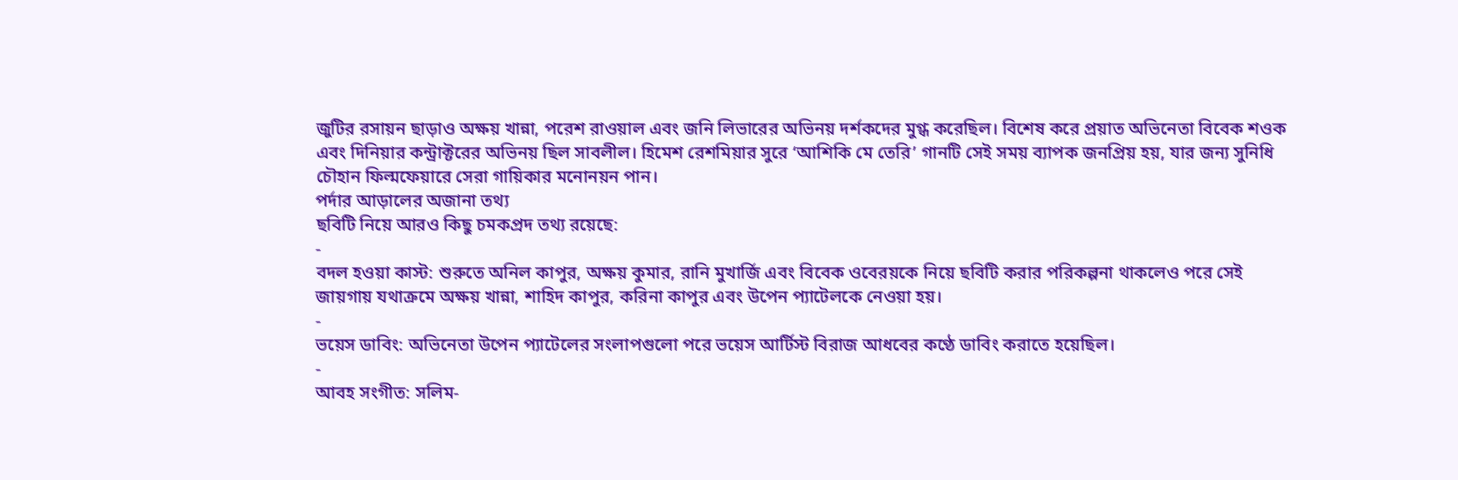জুটির রসায়ন ছাড়াও অক্ষয় খান্না, পরেশ রাওয়াল এবং জনি লিভারের অভিনয় দর্শকদের মুগ্ধ করেছিল। বিশেষ করে প্রয়াত অভিনেতা বিবেক শওক এবং দিনিয়ার কন্ট্রাক্টরের অভিনয় ছিল সাবলীল। হিমেশ রেশমিয়ার সুরে ‘আশিকি মে তেরি’ গানটি সেই সময় ব্যাপক জনপ্রিয় হয়, যার জন্য সুনিধি চৌহান ফিল্মফেয়ারে সেরা গায়িকার মনোনয়ন পান।
পর্দার আড়ালের অজানা তথ্য
ছবিটি নিয়ে আরও কিছু চমকপ্রদ তথ্য রয়েছে:
-
বদল হওয়া কাস্ট: শুরুতে অনিল কাপুর, অক্ষয় কুমার, রানি মুখার্জি এবং বিবেক ওবেরয়কে নিয়ে ছবিটি করার পরিকল্পনা থাকলেও পরে সেই জায়গায় যথাক্রমে অক্ষয় খান্না, শাহিদ কাপুর, করিনা কাপুর এবং উপেন প্যাটেলকে নেওয়া হয়।
-
ভয়েস ডাবিং: অভিনেতা উপেন প্যাটেলের সংলাপগুলো পরে ভয়েস আর্টিস্ট বিরাজ আধবের কণ্ঠে ডাবিং করাতে হয়েছিল।
-
আবহ সংগীত: সলিম-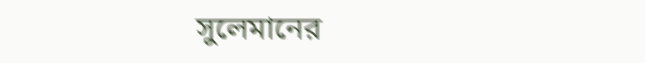সুলেমানের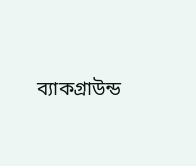ব্যাকগ্রাউন্ড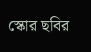স্কোর ছবির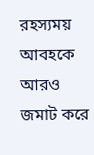রহস্যময় আবহকে আরও জমাট করে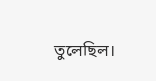তুলেছিল।